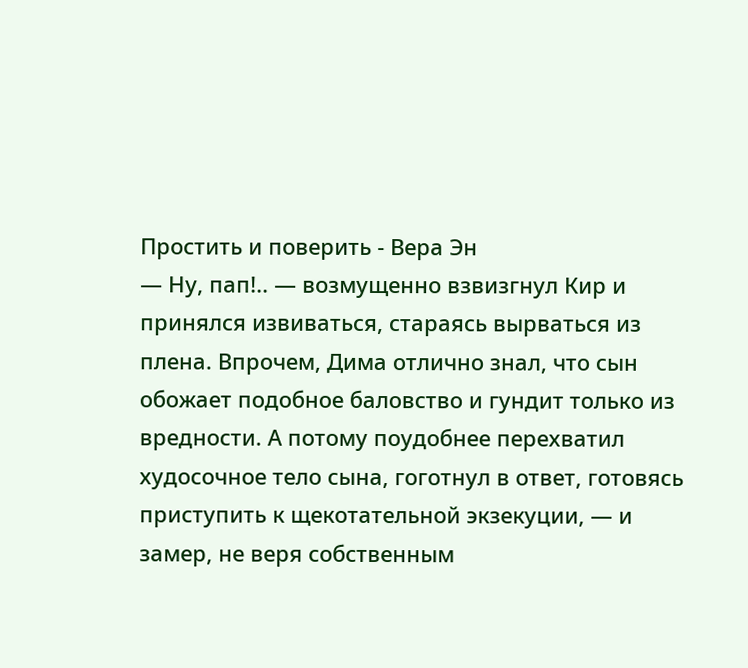Простить и поверить - Вера Эн
— Ну, пап!.. — возмущенно взвизгнул Кир и принялся извиваться, стараясь вырваться из плена. Впрочем, Дима отлично знал, что сын обожает подобное баловство и гундит только из вредности. А потому поудобнее перехватил худосочное тело сына, гоготнул в ответ, готовясь приступить к щекотательной экзекуции, — и замер, не веря собственным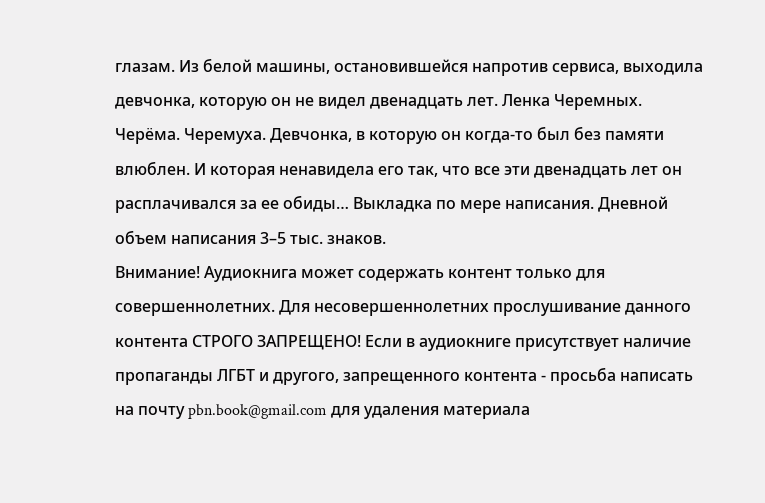глазам. Из белой машины, остановившейся напротив сервиса, выходила девчонка, которую он не видел двенадцать лет. Ленка Черемных. Черёма. Черемуха. Девчонка, в которую он когда-то был без памяти влюблен. И которая ненавидела его так, что все эти двенадцать лет он расплачивался за ее обиды… Выкладка по мере написания. Дневной объем написания 3–5 тыс. знаков.
Внимание! Аудиокнига может содержать контент только для совершеннолетних. Для несовершеннолетних прослушивание данного контента СТРОГО ЗАПРЕЩЕНО! Если в аудиокниге присутствует наличие пропаганды ЛГБТ и другого, запрещенного контента - просьба написать на почту pbn.book@gmail.com для удаления материала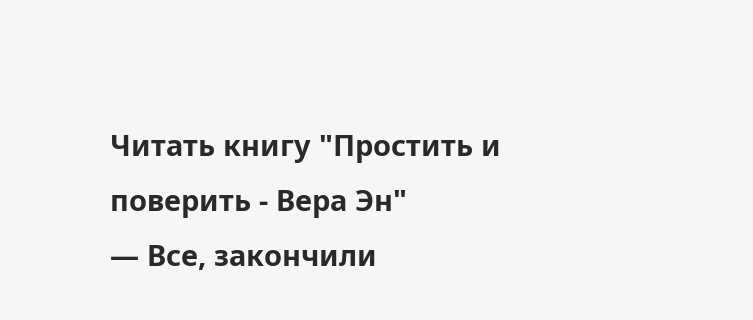Читать книгу "Простить и поверить - Вера Эн"
— Все, закончили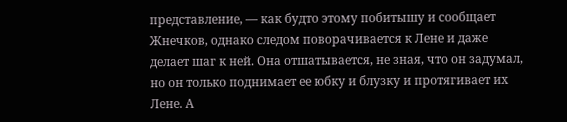представление, — как будто этому побитышу и сообщает Жнечков, однако следом поворачивается к Лене и даже делает шаг к ней. Она отшатывается, не зная, что он задумал, но он только поднимает ее юбку и блузку и протягивает их Лене. А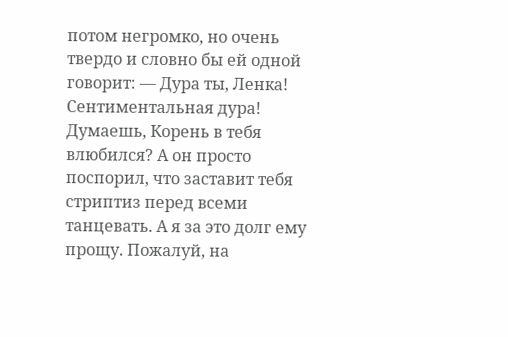потом негромко, но очень твердо и словно бы ей одной говорит: — Дура ты, Ленка! Сентиментальная дура! Думаешь, Корень в тебя влюбился? А он просто поспорил, что заставит тебя стриптиз перед всеми танцевать. А я за это долг ему прощу. Пожалуй, на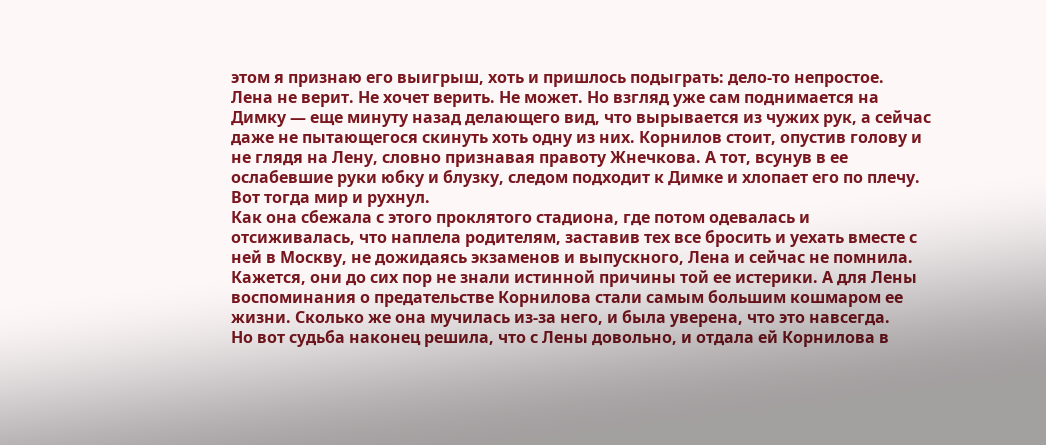этом я признаю его выигрыш, хоть и пришлось подыграть: дело-то непростое.
Лена не верит. Не хочет верить. Не может. Но взгляд уже сам поднимается на Димку — еще минуту назад делающего вид, что вырывается из чужих рук, а сейчас даже не пытающегося скинуть хоть одну из них. Корнилов стоит, опустив голову и не глядя на Лену, словно признавая правоту Жнечкова. А тот, всунув в ее ослабевшие руки юбку и блузку, следом подходит к Димке и хлопает его по плечу.
Вот тогда мир и рухнул.
Как она сбежала с этого проклятого стадиона, где потом одевалась и отсиживалась, что наплела родителям, заставив тех все бросить и уехать вместе с ней в Москву, не дожидаясь экзаменов и выпускного, Лена и сейчас не помнила. Кажется, они до сих пор не знали истинной причины той ее истерики. А для Лены воспоминания о предательстве Корнилова стали самым большим кошмаром ее жизни. Сколько же она мучилась из-за него, и была уверена, что это навсегда.
Но вот судьба наконец решила, что с Лены довольно, и отдала ей Корнилова в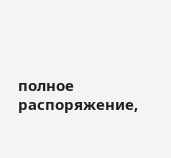полное распоряжение,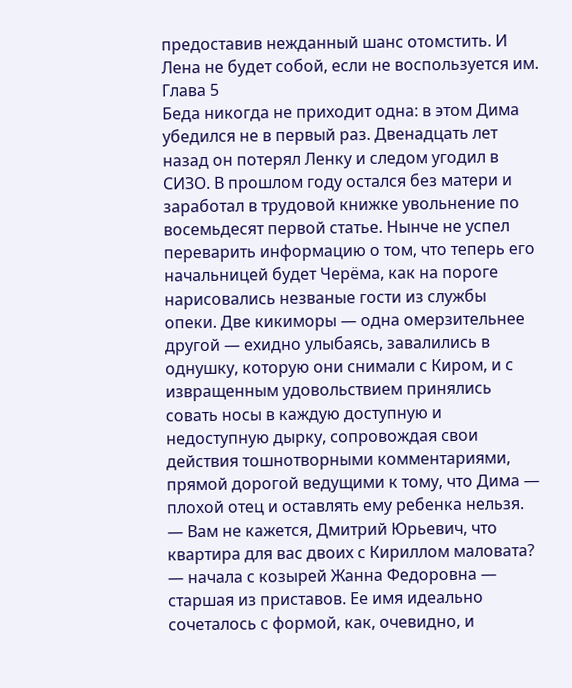предоставив нежданный шанс отомстить. И Лена не будет собой, если не воспользуется им.
Глава 5
Беда никогда не приходит одна: в этом Дима убедился не в первый раз. Двенадцать лет назад он потерял Ленку и следом угодил в СИЗО. В прошлом году остался без матери и заработал в трудовой книжке увольнение по восемьдесят первой статье. Нынче не успел переварить информацию о том, что теперь его начальницей будет Черёма, как на пороге нарисовались незваные гости из службы опеки. Две кикиморы — одна омерзительнее другой — ехидно улыбаясь, завалились в однушку, которую они снимали с Киром, и с извращенным удовольствием принялись совать носы в каждую доступную и недоступную дырку, сопровождая свои действия тошнотворными комментариями, прямой дорогой ведущими к тому, что Дима — плохой отец и оставлять ему ребенка нельзя.
— Вам не кажется, Дмитрий Юрьевич, что квартира для вас двоих с Кириллом маловата? — начала с козырей Жанна Федоровна — старшая из приставов. Ее имя идеально сочеталось с формой, как, очевидно, и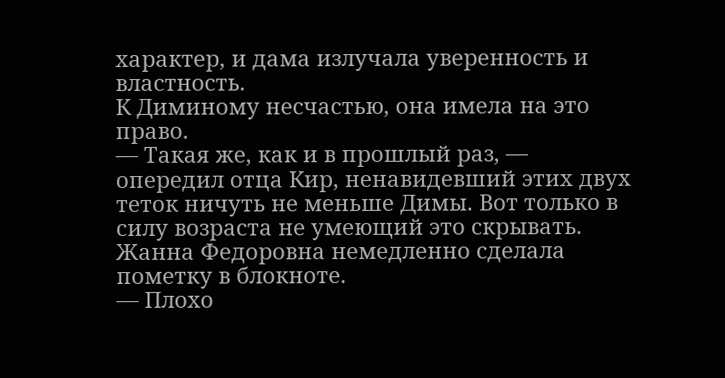характер, и дама излучала уверенность и властность.
К Диминому несчастью, она имела на это право.
— Такая же, как и в прошлый раз, — опередил отца Кир, ненавидевший этих двух теток ничуть не меньше Димы. Вот только в силу возраста не умеющий это скрывать.
Жанна Федоровна немедленно сделала пометку в блокноте.
— Плохо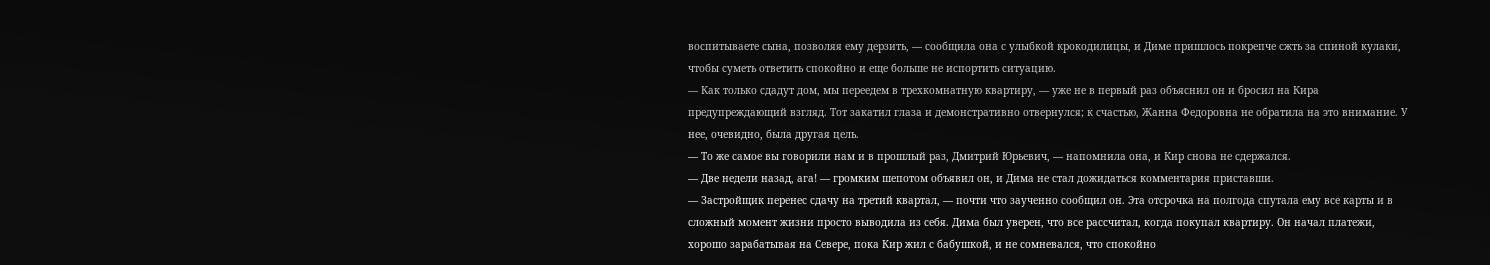воспитываете сына, позволяя ему дерзить, — сообщила она с улыбкой крокодилицы, и Диме пришлось покрепче сжть за спиной кулаки, чтобы суметь ответить спокойно и еще больше не испортить ситуацию.
— Как только сдадут дом, мы переедем в трехкомнатную квартиру, — уже не в первый раз объяснил он и бросил на Кира предупреждающий взгляд. Тот закатил глаза и демонстративно отвернулся; к счастью, Жанна Федоровна не обратила на это внимание. У нее, очевидно, была другая цель.
— То же самое вы говорили нам и в прошлый раз, Дмитрий Юрьевич, — напомнила она, и Кир снова не сдержался.
— Две недели назад, ага! — громким шепотом объявил он, и Дима не стал дожидаться комментария приставши.
— Застройщик перенес сдачу на третий квартал, — почти что заученно сообщил он. Эта отсрочка на полгода спутала ему все карты и в сложный момент жизни просто выводила из себя. Дима был уверен, что все рассчитал, когда покупал квартиру. Он начал платежи, хорошо зарабатывая на Севере, пока Кир жил с бабушкой, и не сомневался, что спокойно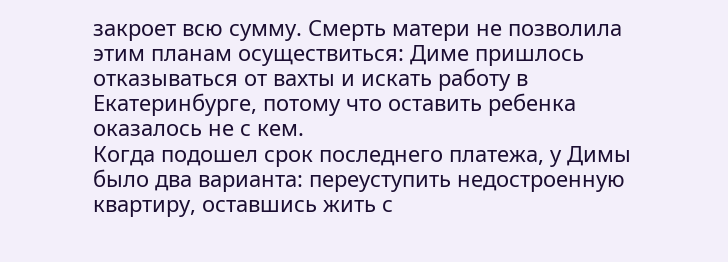закроет всю сумму. Смерть матери не позволила этим планам осуществиться: Диме пришлось отказываться от вахты и искать работу в Екатеринбурге, потому что оставить ребенка оказалось не с кем.
Когда подошел срок последнего платежа, у Димы было два варианта: переуступить недостроенную квартиру, оставшись жить с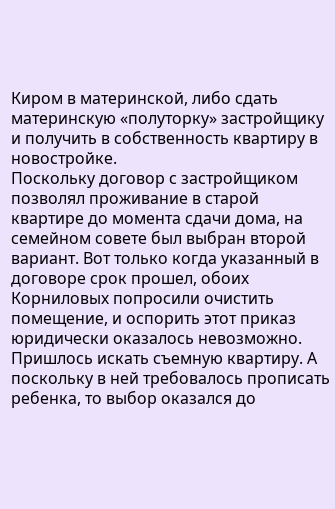Киром в материнской, либо сдать материнскую «полуторку» застройщику и получить в собственность квартиру в новостройке.
Поскольку договор с застройщиком позволял проживание в старой квартире до момента сдачи дома, на семейном совете был выбран второй вариант. Вот только когда указанный в договоре срок прошел, обоих Корниловых попросили очистить помещение, и оспорить этот приказ юридически оказалось невозможно.
Пришлось искать съемную квартиру. А поскольку в ней требовалось прописать ребенка, то выбор оказался до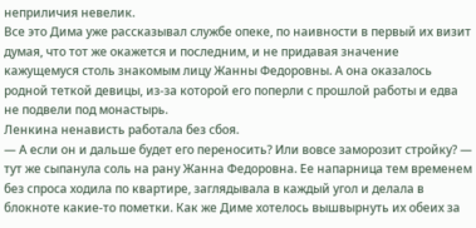неприличия невелик.
Все это Дима уже рассказывал службе опеке, по наивности в первый их визит думая, что тот же окажется и последним, и не придавая значение кажущемуся столь знакомым лицу Жанны Федоровны. А она оказалось родной теткой девицы, из-за которой его поперли с прошлой работы и едва не подвели под монастырь.
Ленкина ненависть работала без сбоя.
— А если он и дальше будет его переносить? Или вовсе заморозит стройку? — тут же сыпанула соль на рану Жанна Федоровна. Ее напарница тем временем без спроса ходила по квартире, заглядывала в каждый угол и делала в блокноте какие-то пометки. Как же Диме хотелось вышвырнуть их обеих за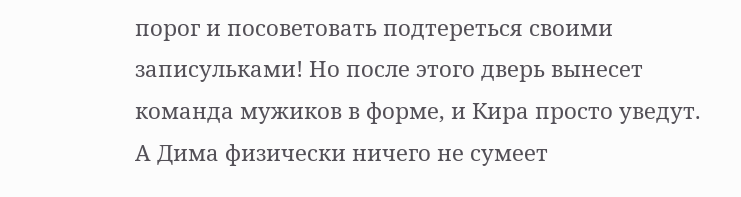порог и посоветовать подтереться своими записульками! Но после этого дверь вынесет команда мужиков в форме, и Кира просто уведут. А Дима физически ничего не сумеет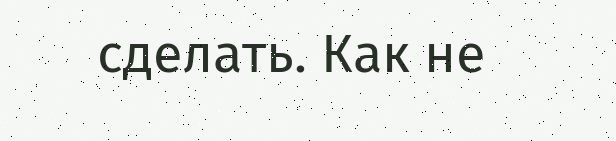сделать. Как не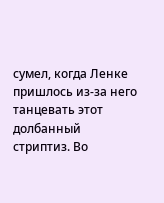сумел, когда Ленке пришлось из-за него танцевать этот долбанный стриптиз. Во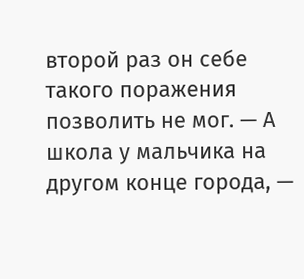второй раз он себе такого поражения позволить не мог. — А школа у мальчика на другом конце города, —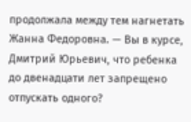продолжала между тем нагнетать Жанна Федоровна. — Вы в курсе, Дмитрий Юрьевич, что ребенка до двенадцати лет запрещено отпускать одного?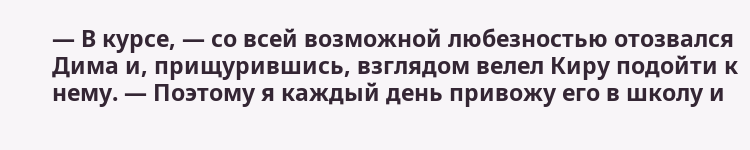— В курсе, — со всей возможной любезностью отозвался Дима и, прищурившись, взглядом велел Киру подойти к нему. — Поэтому я каждый день привожу его в школу и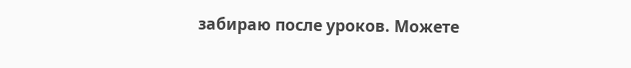забираю после уроков. Можете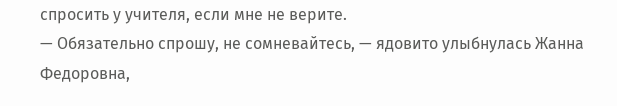спросить у учителя, если мне не верите.
— Обязательно спрошу, не сомневайтесь, — ядовито улыбнулась Жанна Федоровна,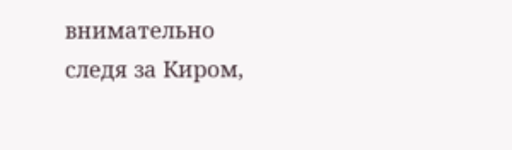внимательно следя за Киром,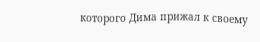которого Дима прижал к своему